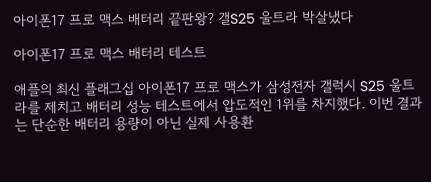아이폰17 프로 맥스 배터리 끝판왕? 갤S25 울트라 박살냈다

아이폰17 프로 맥스 배터리 테스트

애플의 최신 플래그십 아이폰17 프로 맥스가 삼성전자 갤럭시 S25 울트라를 제치고 배터리 성능 테스트에서 압도적인 1위를 차지했다. 이번 결과는 단순한 배터리 용량이 아닌 실제 사용환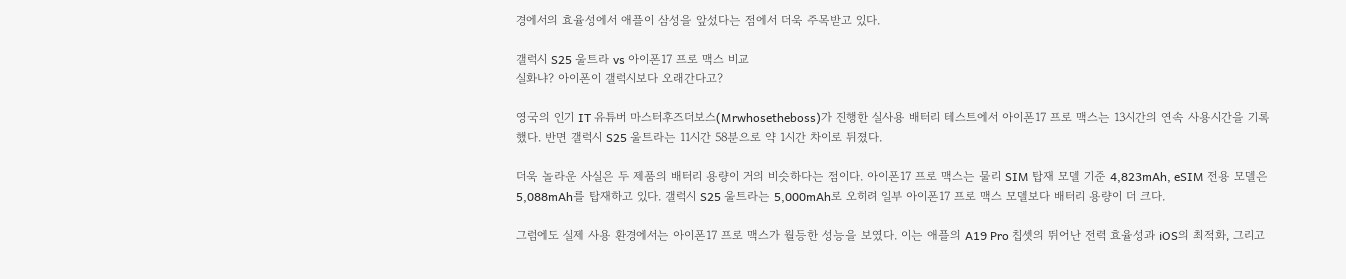경에서의 효율성에서 애플이 삼성을 앞섰다는 점에서 더욱 주목받고 있다.

갤럭시 S25 울트라 vs 아이폰17 프로 맥스 비교
실화냐? 아이폰이 갤럭시보다 오래간다고?

영국의 인기 IT 유튜버 마스터후즈더보스(Mrwhosetheboss)가 진행한 실사용 배터리 테스트에서 아이폰17 프로 맥스는 13시간의 연속 사용시간을 기록했다. 반면 갤럭시 S25 울트라는 11시간 58분으로 약 1시간 차이로 뒤졌다.

더욱 놀라운 사실은 두 제품의 배터리 용량이 거의 비슷하다는 점이다. 아이폰17 프로 맥스는 물리 SIM 탑재 모델 기준 4,823mAh, eSIM 전용 모델은 5,088mAh를 탑재하고 있다. 갤럭시 S25 울트라는 5,000mAh로 오히려 일부 아이폰17 프로 맥스 모델보다 배터리 용량이 더 크다.

그럼에도 실제 사용 환경에서는 아이폰17 프로 맥스가 월등한 성능을 보였다. 이는 애플의 A19 Pro 칩셋의 뛰어난 전력 효율성과 iOS의 최적화, 그리고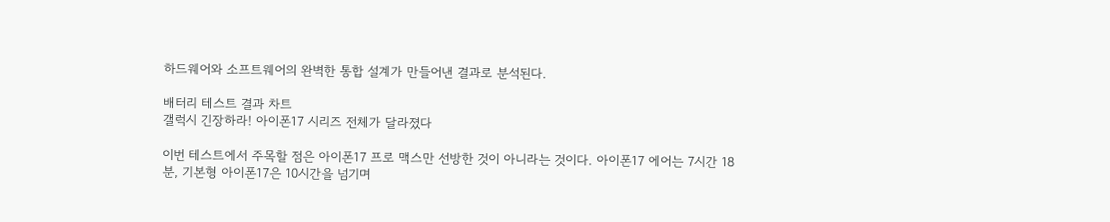하드웨어와 소프트웨어의 완벽한 통합 설계가 만들어낸 결과로 분석된다.

배터리 테스트 결과 차트
갤럭시 긴장하라! 아이폰17 시리즈 전체가 달라졌다

이번 테스트에서 주목할 점은 아이폰17 프로 맥스만 선방한 것이 아니라는 것이다. 아이폰17 에어는 7시간 18분, 기본형 아이폰17은 10시간을 넘기며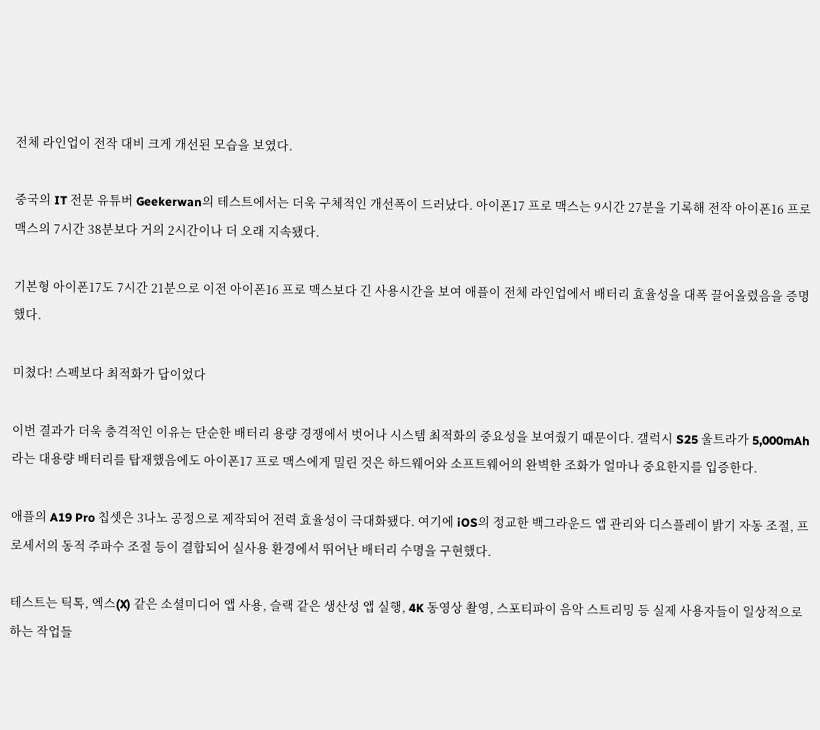전체 라인업이 전작 대비 크게 개선된 모습을 보였다.

중국의 IT 전문 유튜버 Geekerwan의 테스트에서는 더욱 구체적인 개선폭이 드러났다. 아이폰17 프로 맥스는 9시간 27분을 기록해 전작 아이폰16 프로 맥스의 7시간 38분보다 거의 2시간이나 더 오래 지속됐다.

기본형 아이폰17도 7시간 21분으로 이전 아이폰16 프로 맥스보다 긴 사용시간을 보여 애플이 전체 라인업에서 배터리 효율성을 대폭 끌어올렸음을 증명했다.

미쳤다! 스펙보다 최적화가 답이었다

이번 결과가 더욱 충격적인 이유는 단순한 배터리 용량 경쟁에서 벗어나 시스템 최적화의 중요성을 보여줬기 때문이다. 갤럭시 S25 울트라가 5,000mAh라는 대용량 배터리를 탑재했음에도 아이폰17 프로 맥스에게 밀린 것은 하드웨어와 소프트웨어의 완벽한 조화가 얼마나 중요한지를 입증한다.

애플의 A19 Pro 칩셋은 3나노 공정으로 제작되어 전력 효율성이 극대화됐다. 여기에 iOS의 정교한 백그라운드 앱 관리와 디스플레이 밝기 자동 조절, 프로세서의 동적 주파수 조절 등이 결합되어 실사용 환경에서 뛰어난 배터리 수명을 구현했다.

테스트는 틱톡, 엑스(X) 같은 소셜미디어 앱 사용, 슬랙 같은 생산성 앱 실행, 4K 동영상 촬영, 스포티파이 음악 스트리밍 등 실제 사용자들이 일상적으로 하는 작업들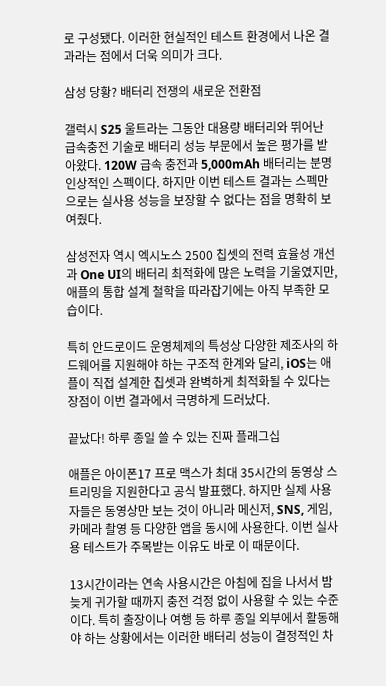로 구성됐다. 이러한 현실적인 테스트 환경에서 나온 결과라는 점에서 더욱 의미가 크다.

삼성 당황? 배터리 전쟁의 새로운 전환점

갤럭시 S25 울트라는 그동안 대용량 배터리와 뛰어난 급속충전 기술로 배터리 성능 부문에서 높은 평가를 받아왔다. 120W 급속 충전과 5,000mAh 배터리는 분명 인상적인 스펙이다. 하지만 이번 테스트 결과는 스펙만으로는 실사용 성능을 보장할 수 없다는 점을 명확히 보여줬다.

삼성전자 역시 엑시노스 2500 칩셋의 전력 효율성 개선과 One UI의 배터리 최적화에 많은 노력을 기울였지만, 애플의 통합 설계 철학을 따라잡기에는 아직 부족한 모습이다.

특히 안드로이드 운영체제의 특성상 다양한 제조사의 하드웨어를 지원해야 하는 구조적 한계와 달리, iOS는 애플이 직접 설계한 칩셋과 완벽하게 최적화될 수 있다는 장점이 이번 결과에서 극명하게 드러났다.

끝났다! 하루 종일 쓸 수 있는 진짜 플래그십

애플은 아이폰17 프로 맥스가 최대 35시간의 동영상 스트리밍을 지원한다고 공식 발표했다. 하지만 실제 사용자들은 동영상만 보는 것이 아니라 메신저, SNS, 게임, 카메라 촬영 등 다양한 앱을 동시에 사용한다. 이번 실사용 테스트가 주목받는 이유도 바로 이 때문이다.

13시간이라는 연속 사용시간은 아침에 집을 나서서 밤늦게 귀가할 때까지 충전 걱정 없이 사용할 수 있는 수준이다. 특히 출장이나 여행 등 하루 종일 외부에서 활동해야 하는 상황에서는 이러한 배터리 성능이 결정적인 차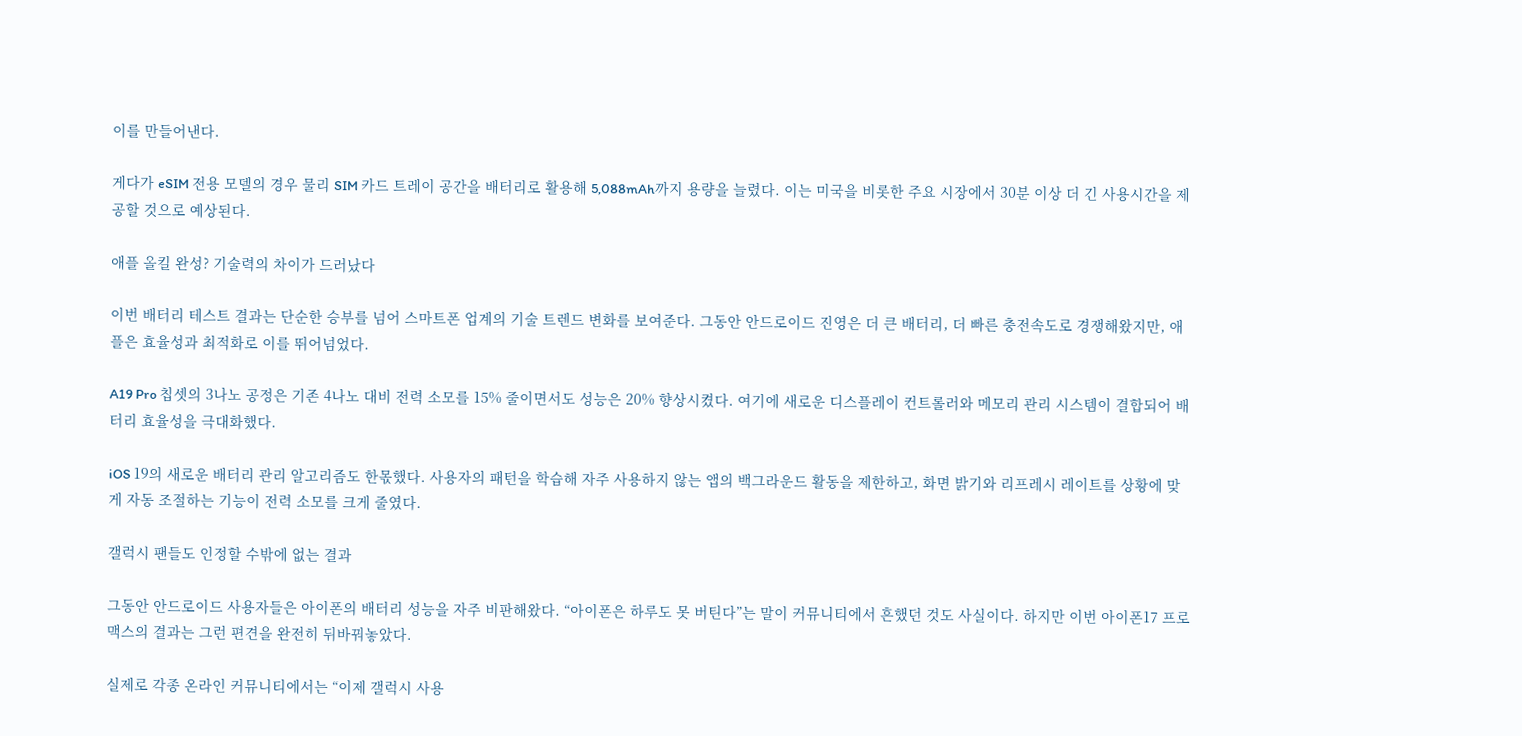이를 만들어낸다.

게다가 eSIM 전용 모델의 경우 물리 SIM 카드 트레이 공간을 배터리로 활용해 5,088mAh까지 용량을 늘렸다. 이는 미국을 비롯한 주요 시장에서 30분 이상 더 긴 사용시간을 제공할 것으로 예상된다.

애플 올킬 완성? 기술력의 차이가 드러났다

이번 배터리 테스트 결과는 단순한 승부를 넘어 스마트폰 업계의 기술 트렌드 변화를 보여준다. 그동안 안드로이드 진영은 더 큰 배터리, 더 빠른 충전속도로 경쟁해왔지만, 애플은 효율성과 최적화로 이를 뛰어넘었다.

A19 Pro 칩셋의 3나노 공정은 기존 4나노 대비 전력 소모를 15% 줄이면서도 성능은 20% 향상시켰다. 여기에 새로운 디스플레이 컨트롤러와 메모리 관리 시스템이 결합되어 배터리 효율성을 극대화했다.

iOS 19의 새로운 배터리 관리 알고리즘도 한몫했다. 사용자의 패턴을 학습해 자주 사용하지 않는 앱의 백그라운드 활동을 제한하고, 화면 밝기와 리프레시 레이트를 상황에 맞게 자동 조절하는 기능이 전력 소모를 크게 줄였다.

갤럭시 팬들도 인정할 수밖에 없는 결과

그동안 안드로이드 사용자들은 아이폰의 배터리 성능을 자주 비판해왔다. “아이폰은 하루도 못 버틴다”는 말이 커뮤니티에서 흔했던 것도 사실이다. 하지만 이번 아이폰17 프로 맥스의 결과는 그런 편견을 완전히 뒤바꿔놓았다.

실제로 각종 온라인 커뮤니티에서는 “이제 갤럭시 사용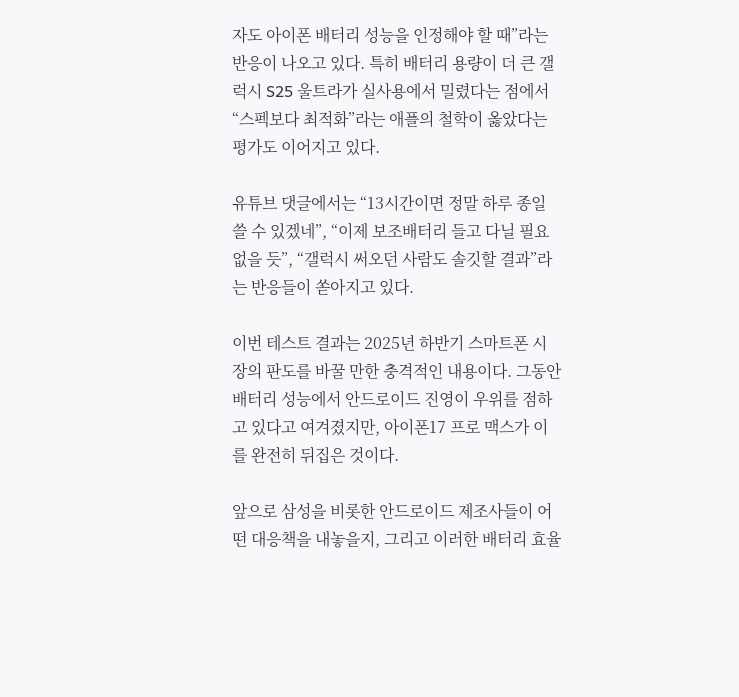자도 아이폰 배터리 성능을 인정해야 할 때”라는 반응이 나오고 있다. 특히 배터리 용량이 더 큰 갤럭시 S25 울트라가 실사용에서 밀렸다는 점에서 “스펙보다 최적화”라는 애플의 철학이 옳았다는 평가도 이어지고 있다.

유튜브 댓글에서는 “13시간이면 정말 하루 종일 쓸 수 있겠네”, “이제 보조배터리 들고 다닐 필요 없을 듯”, “갤럭시 써오던 사람도 솔깃할 결과”라는 반응들이 쏟아지고 있다.

이번 테스트 결과는 2025년 하반기 스마트폰 시장의 판도를 바꿀 만한 충격적인 내용이다. 그동안 배터리 성능에서 안드로이드 진영이 우위를 점하고 있다고 여겨졌지만, 아이폰17 프로 맥스가 이를 완전히 뒤집은 것이다.

앞으로 삼성을 비롯한 안드로이드 제조사들이 어떤 대응책을 내놓을지, 그리고 이러한 배터리 효율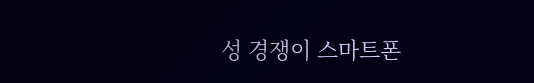성 경쟁이 스마트폰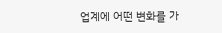업계에 어떤 변화를 가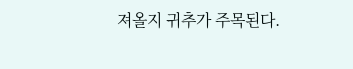져올지 귀추가 주목된다.